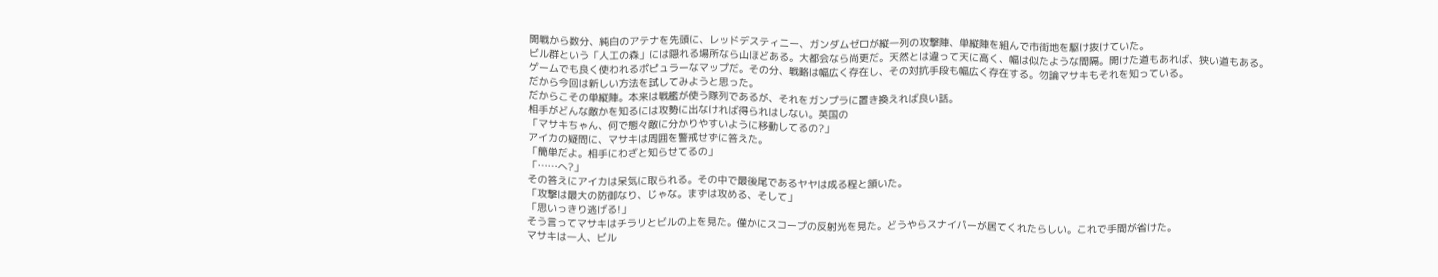開戦から数分、純白のアテナを先頭に、レッドデスティニー、ガンダムゼロが縦一列の攻撃陣、単縦陣を組んで市街地を駆け抜けていた。
ビル群という「人工の森」には隠れる場所なら山ほどある。大都会なら尚更だ。天然とは違って天に高く、幅は似たような間隔。開けた道もあれば、狭い道もある。
ゲームでも良く使われるポピュラーなマップだ。その分、戦略は幅広く存在し、その対抗手段も幅広く存在する。勿論マサキもそれを知っている。
だから今回は新しい方法を試してみようと思った。
だからこその単縦陣。本来は戦艦が使う隊列であるが、それをガンプラに置き換えれば良い話。
相手がどんな敵かを知るには攻勢に出なければ得られはしない。英国の
「マサキちゃん、何で態々敵に分かりやすいように移動してるの?」
アイカの疑問に、マサキは周囲を警戒せずに答えた。
「簡単だよ。相手にわざと知らせてるの」
「……へ?」
その答えにアイカは呆気に取られる。その中で最後尾であるヤヤは成る程と頷いた。
「攻撃は最大の防御なり、じゃな。まずは攻める、そして」
「思いっきり逃げる!」
そう言ってマサキはチラリとビルの上を見た。僅かにスコープの反射光を見た。どうやらスナイパーが居てくれたらしい。これで手間が省けた。
マサキは一人、ビル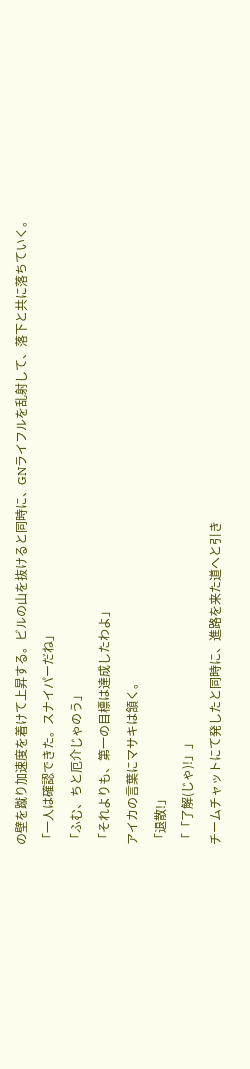の壁を蹴り加速度を着けて上昇する。ビルの山を抜けると同時に、GNライフルを乱射して、落下と共に落ちていく。
「一人は確認できた。スナイパーだね」
「ふむ、ちと厄介じゃのう」
「それよりも、第一の目標は達成したわよ」
アイカの言葉にマサキは頷く。
「退散!」
「「了解(じゃ)!」」
チームチャットにて発したと同時に、進路を来た道へと引き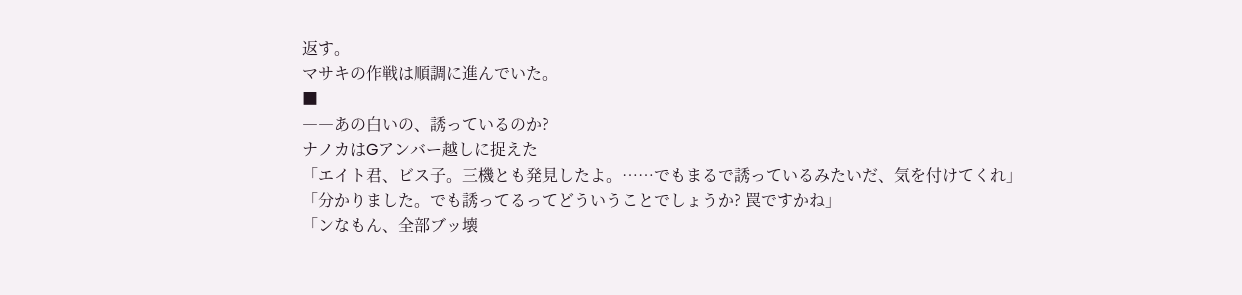返す。
マサキの作戦は順調に進んでいた。
■
――あの白いの、誘っているのか?
ナノカはGアンバー越しに捉えた
「エイト君、ビス子。三機とも発見したよ。……でもまるで誘っているみたいだ、気を付けてくれ」
「分かりました。でも誘ってるってどういうことでしょうか? 罠ですかね」
「ンなもん、全部ブッ壊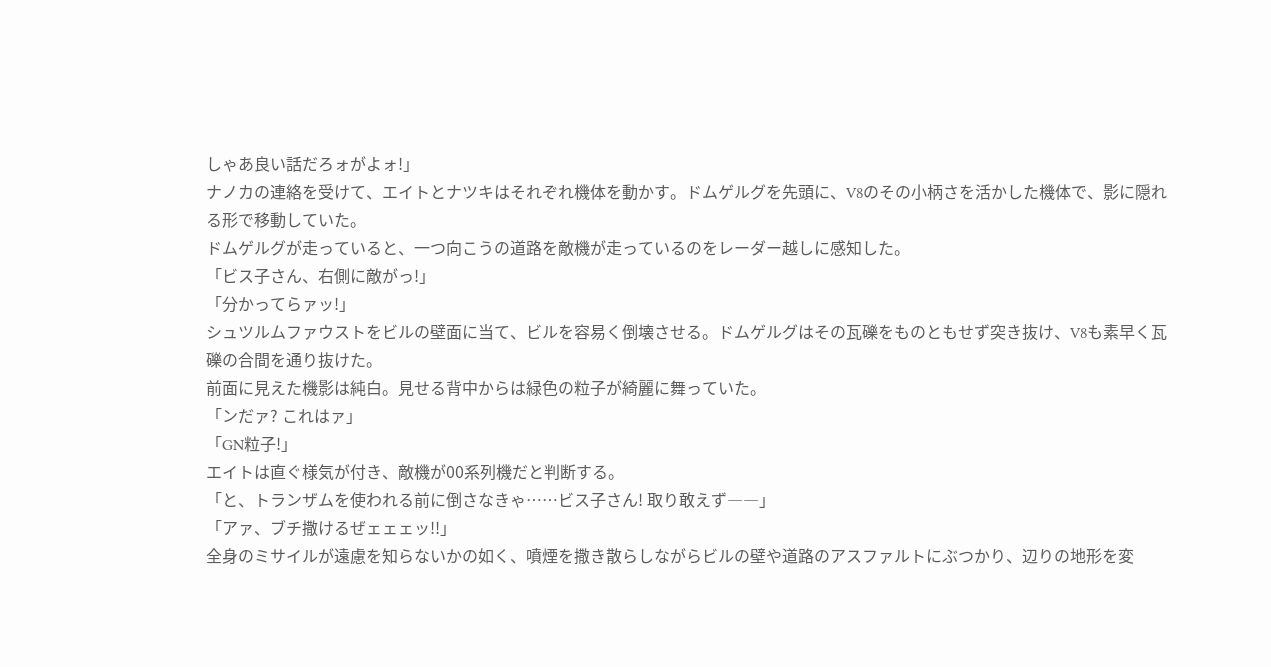しゃあ良い話だろォがよォ!」
ナノカの連絡を受けて、エイトとナツキはそれぞれ機体を動かす。ドムゲルグを先頭に、V8のその小柄さを活かした機体で、影に隠れる形で移動していた。
ドムゲルグが走っていると、一つ向こうの道路を敵機が走っているのをレーダー越しに感知した。
「ビス子さん、右側に敵がっ!」
「分かってらァッ!」
シュツルムファウストをビルの壁面に当て、ビルを容易く倒壊させる。ドムゲルグはその瓦礫をものともせず突き抜け、V8も素早く瓦礫の合間を通り抜けた。
前面に見えた機影は純白。見せる背中からは緑色の粒子が綺麗に舞っていた。
「ンだァ? これはァ」
「GN粒子!」
エイトは直ぐ様気が付き、敵機が00系列機だと判断する。
「と、トランザムを使われる前に倒さなきゃ……ビス子さん! 取り敢えず――」
「アァ、ブチ撒けるぜェェェッ!!」
全身のミサイルが遠慮を知らないかの如く、噴煙を撒き散らしながらビルの壁や道路のアスファルトにぶつかり、辺りの地形を変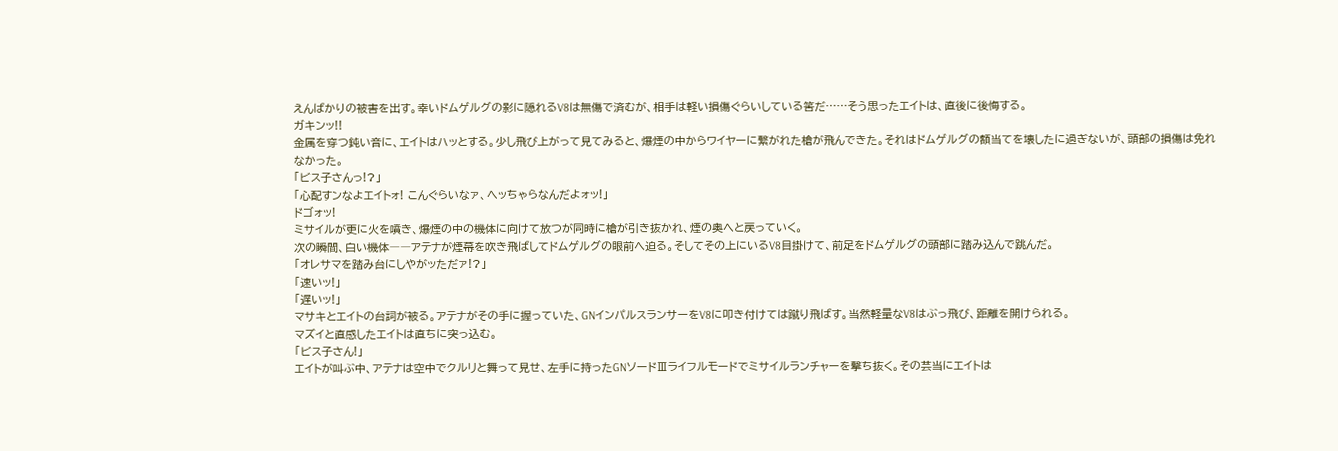えんばかりの被害を出す。幸いドムゲルグの影に隠れるV8は無傷で済むが、相手は軽い損傷ぐらいしている筈だ……そう思ったエイトは、直後に後悔する。
ガキンッ!!
金属を穿つ鈍い音に、エイトはハッとする。少し飛び上がって見てみると、爆煙の中からワイヤーに繋がれた槍が飛んできた。それはドムゲルグの額当てを壊したに過ぎないが、頭部の損傷は免れなかった。
「ビス子さんっ!?」
「心配すンなよエイトォ! こんぐらいなァ、へッちゃらなんだよォッ!」
ドゴォッ!
ミサイルが更に火を噴き、爆煙の中の機体に向けて放つが同時に槍が引き抜かれ、煙の奥へと戻っていく。
次の瞬間、白い機体――アテナが煙幕を吹き飛ばしてドムゲルグの眼前へ迫る。そしてその上にいるV8目掛けて、前足をドムゲルグの頭部に踏み込んで跳んだ。
「オレサマを踏み台にしやがッただァ!?」
「速いッ!」
「遅いッ!」
マサキとエイトの台詞が被る。アテナがその手に握っていた、GNインパルスランサーをV8に叩き付けては蹴り飛ばす。当然軽量なV8はぶっ飛び、距離を開けられる。
マズイと直感したエイトは直ちに突っ込む。
「ビス子さん!」
エイトが叫ぶ中、アテナは空中でクルリと舞って見せ、左手に持ったGNソードⅢライフルモードでミサイルランチャーを撃ち抜く。その芸当にエイトは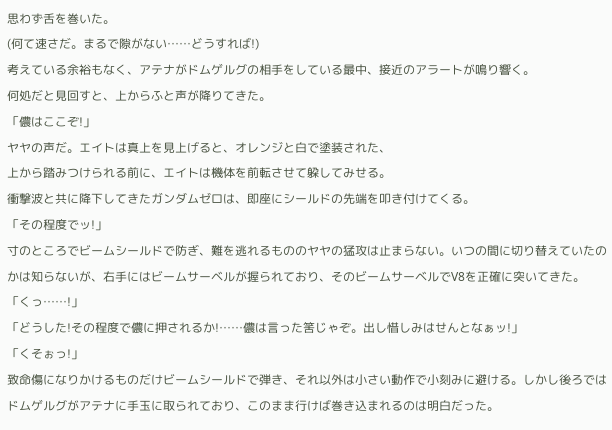思わず舌を巻いた。
(何て速さだ。まるで隙がない……どうすれば!)
考えている余裕もなく、アテナがドムゲルグの相手をしている最中、接近のアラートが鳴り響く。
何処だと見回すと、上からふと声が降りてきた。
「儂はここぞ!」
ヤヤの声だ。エイトは真上を見上げると、オレンジと白で塗装された、
上から踏みつけられる前に、エイトは機体を前転させて躱してみせる。
衝撃波と共に降下してきたガンダムゼロは、即座にシールドの先端を叩き付けてくる。
「その程度でッ!」
寸のところでビームシールドで防ぎ、難を逃れるもののヤヤの猛攻は止まらない。いつの間に切り替えていたのかは知らないが、右手にはビームサーベルが握られており、そのビームサーベルでV8を正確に突いてきた。
「くっ……!」
「どうした!その程度で儂に押されるか!……儂は言った筈じゃぞ。出し惜しみはせんとなぁッ!」
「くそぉっ!」
致命傷になりかけるものだけビームシールドで弾き、それ以外は小さい動作で小刻みに避ける。しかし後ろではドムゲルグがアテナに手玉に取られており、このまま行けば巻き込まれるのは明白だった。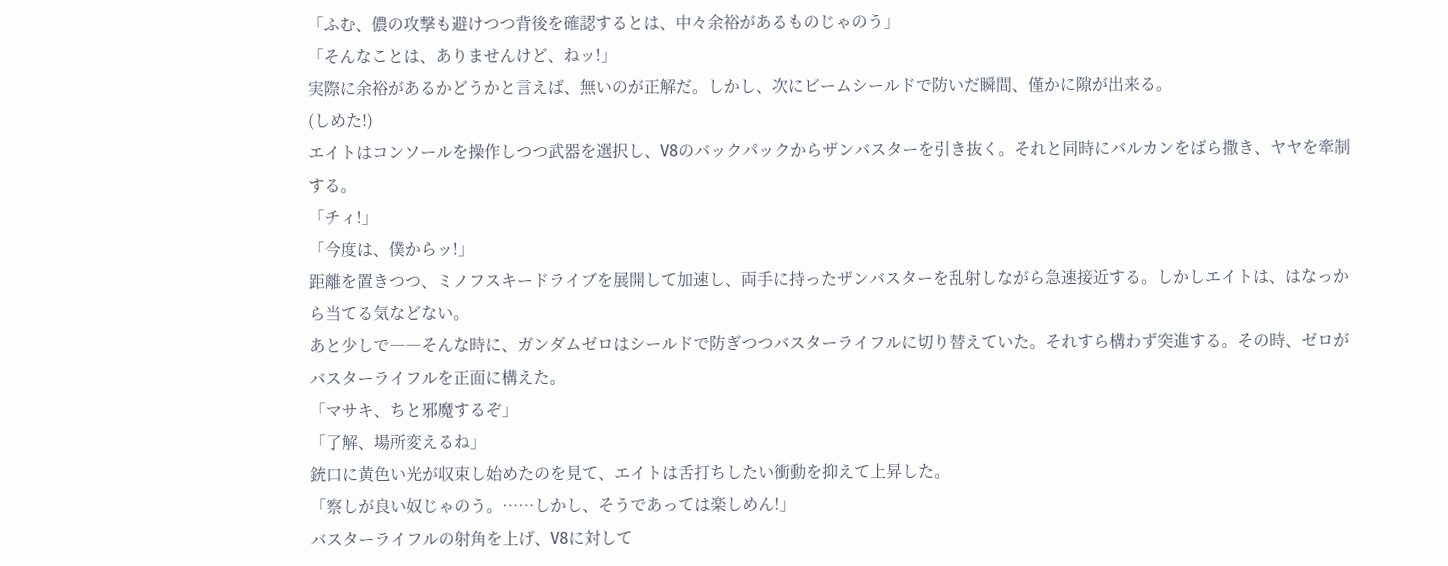「ふむ、儂の攻撃も避けつつ背後を確認するとは、中々余裕があるものじゃのう」
「そんなことは、ありませんけど、ねッ!」
実際に余裕があるかどうかと言えば、無いのが正解だ。しかし、次にビームシールドで防いだ瞬間、僅かに隙が出来る。
(しめた!)
エイトはコンソールを操作しつつ武器を選択し、V8のバックパックからザンバスターを引き抜く。それと同時にバルカンをばら撒き、ヤヤを牽制する。
「チィ!」
「今度は、僕からッ!」
距離を置きつつ、ミノフスキードライブを展開して加速し、両手に持ったザンバスターを乱射しながら急速接近する。しかしエイトは、はなっから当てる気などない。
あと少しで――そんな時に、ガンダムゼロはシールドで防ぎつつバスターライフルに切り替えていた。それすら構わず突進する。その時、ゼロがバスターライフルを正面に構えた。
「マサキ、ちと邪魔するぞ」
「了解、場所変えるね」
銃口に黄色い光が収束し始めたのを見て、エイトは舌打ちしたい衝動を抑えて上昇した。
「察しが良い奴じゃのう。……しかし、そうであっては楽しめん!」
バスターライフルの射角を上げ、V8に対して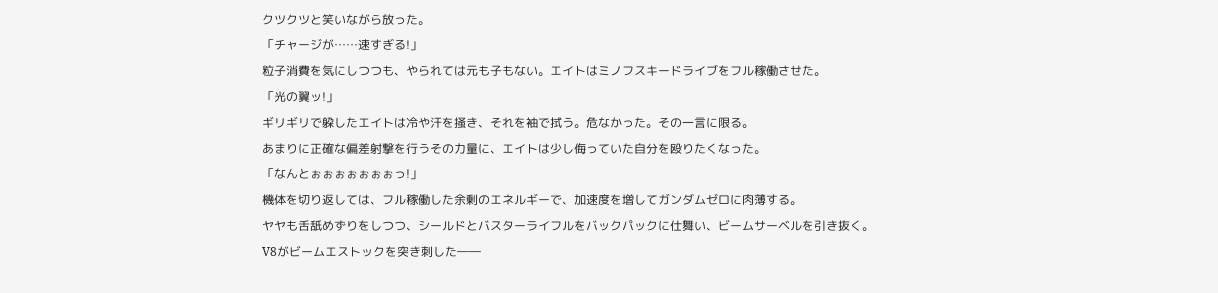クツクツと笑いながら放った。
「チャージが……速すぎる!」
粒子消費を気にしつつも、やられては元も子もない。エイトはミノフスキードライブをフル稼働させた。
「光の翼ッ!」
ギリギリで躱したエイトは冷や汗を掻き、それを袖で拭う。危なかった。その一言に限る。
あまりに正確な偏差射撃を行うその力量に、エイトは少し侮っていた自分を殴りたくなった。
「なんとぉぉぉぉぉぉぉっ!」
機体を切り返しては、フル稼働した余剰のエネルギーで、加速度を増してガンダムゼロに肉薄する。
ヤヤも舌舐めずりをしつつ、シールドとバスターライフルをバックパックに仕舞い、ビームサーベルを引き抜く。
V8がビームエストックを突き刺した――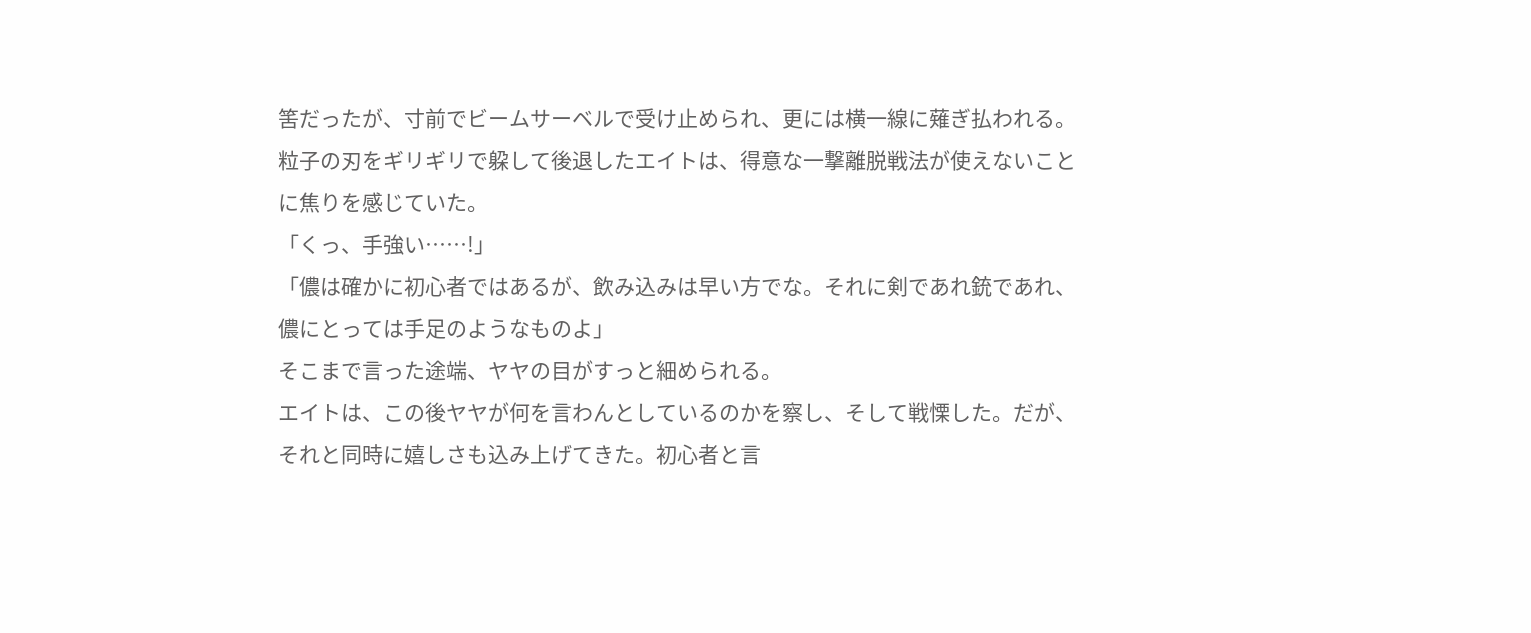筈だったが、寸前でビームサーベルで受け止められ、更には横一線に薙ぎ払われる。
粒子の刃をギリギリで躱して後退したエイトは、得意な一撃離脱戦法が使えないことに焦りを感じていた。
「くっ、手強い……!」
「儂は確かに初心者ではあるが、飲み込みは早い方でな。それに剣であれ銃であれ、儂にとっては手足のようなものよ」
そこまで言った途端、ヤヤの目がすっと細められる。
エイトは、この後ヤヤが何を言わんとしているのかを察し、そして戦慄した。だが、それと同時に嬉しさも込み上げてきた。初心者と言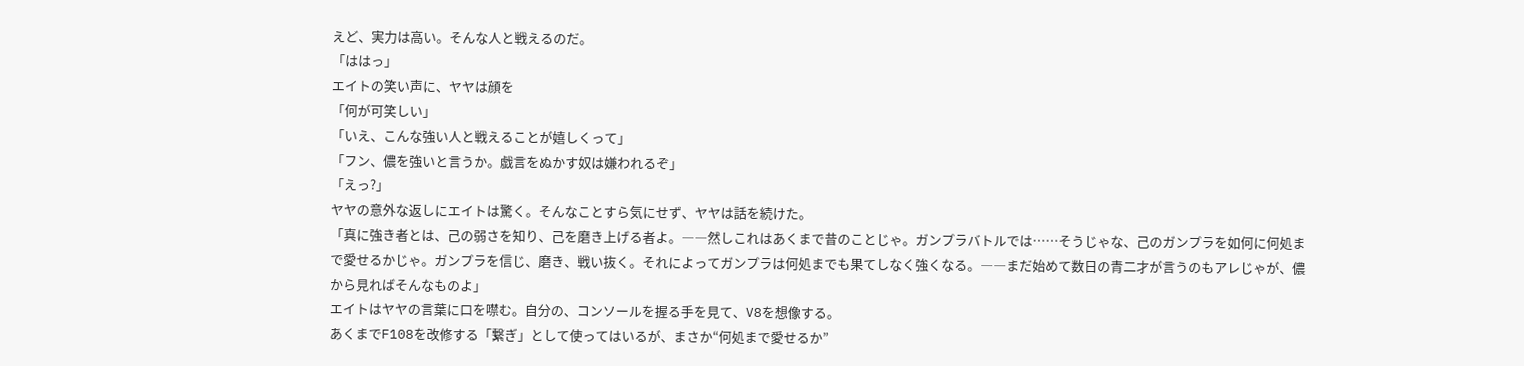えど、実力は高い。そんな人と戦えるのだ。
「ははっ」
エイトの笑い声に、ヤヤは顔を
「何が可笑しい」
「いえ、こんな強い人と戦えることが嬉しくって」
「フン、儂を強いと言うか。戯言をぬかす奴は嫌われるぞ」
「えっ?」
ヤヤの意外な返しにエイトは驚く。そんなことすら気にせず、ヤヤは話を続けた。
「真に強き者とは、己の弱さを知り、己を磨き上げる者よ。――然しこれはあくまで昔のことじゃ。ガンプラバトルでは……そうじゃな、己のガンプラを如何に何処まで愛せるかじゃ。ガンプラを信じ、磨き、戦い抜く。それによってガンプラは何処までも果てしなく強くなる。――まだ始めて数日の青二才が言うのもアレじゃが、儂から見ればそんなものよ」
エイトはヤヤの言葉に口を噤む。自分の、コンソールを握る手を見て、V8を想像する。
あくまでF108を改修する「繋ぎ」として使ってはいるが、まさか“何処まで愛せるか”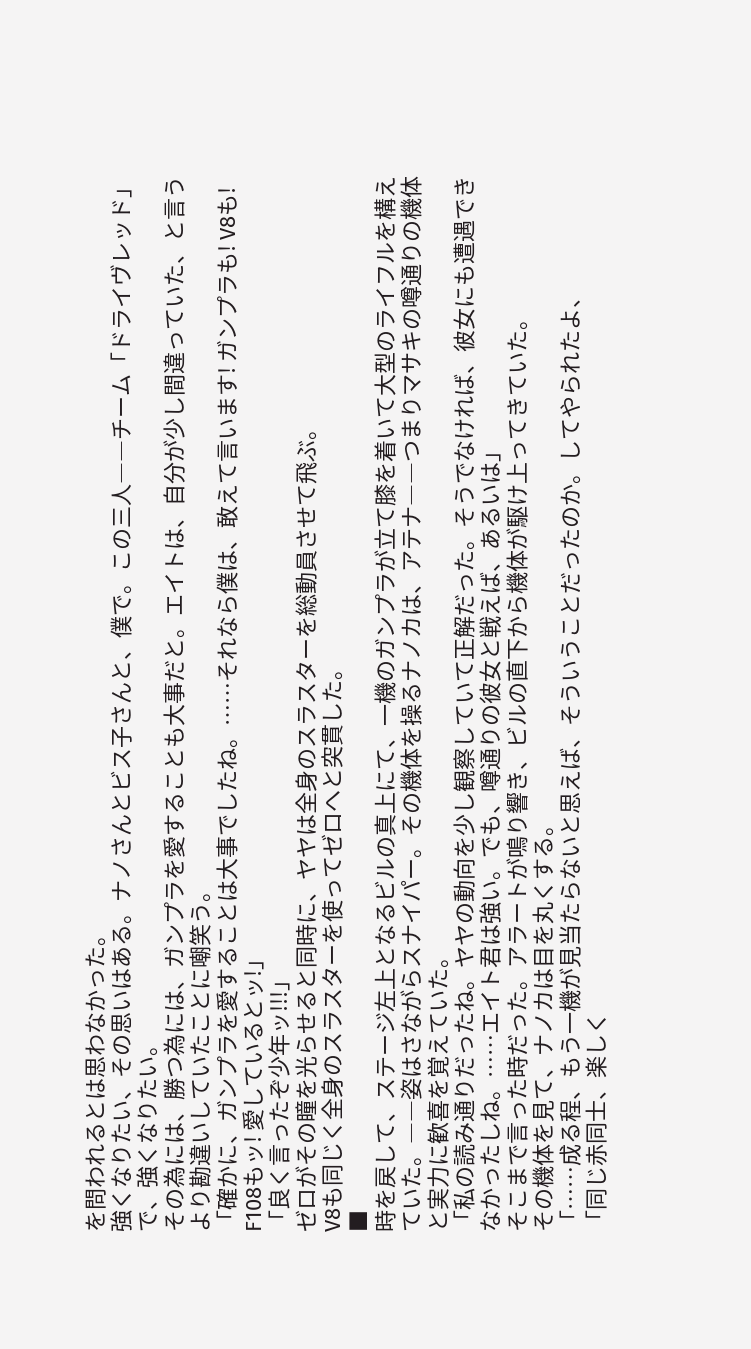を問われるとは思わなかった。
強くなりたい、その思いはある。ナノさんとビス子さんと、僕で。この三人――チーム「ドライヴレッド」で、強くなりたい。
その為には、勝つ為には、ガンプラを愛することも大事だと。エイトは、自分が少し間違っていた、と言うより勘違いしていたことに嘲笑う。
「確かに、ガンプラを愛することは大事でしたね。……それなら僕は、敢えて言います! ガンプラも! V8も! F108もッ! 愛しているとッ!」
「良く言ったぞ少年ッ!!!」
ゼロがその瞳を光らせると同時に、ヤヤは全身のスラスターを総動員させて飛ぶ。
V8も同じく全身のスラスターを使ってゼロへと突貫した。
■
時を戻して、ステージ左上となるビルの真上にて、一機のガンプラが立て膝を着いて大型のライフルを構えていた。――姿はさながらスナイパー。その機体を操るナノカは、アテナ――つまりマサキの噂通りの機体と実力に歓喜を覚えていた。
「私の読み通りだったね。ヤヤの動向を少し観察していて正解だった。そうでなければ、彼女にも遭遇できなかったしね。……エイト君は強い。でも、噂通りの彼女と戦えば、あるいは」
そこまで言った時だった。アラートが鳴り響き、ビルの直下から機体が駆け上ってきていた。
その機体を見て、ナノカは目を丸くする。
「……成る程、もう一機が見当たらないと思えば、そういうことだったのか。してやられたよ、
「同じ赤同士、楽しく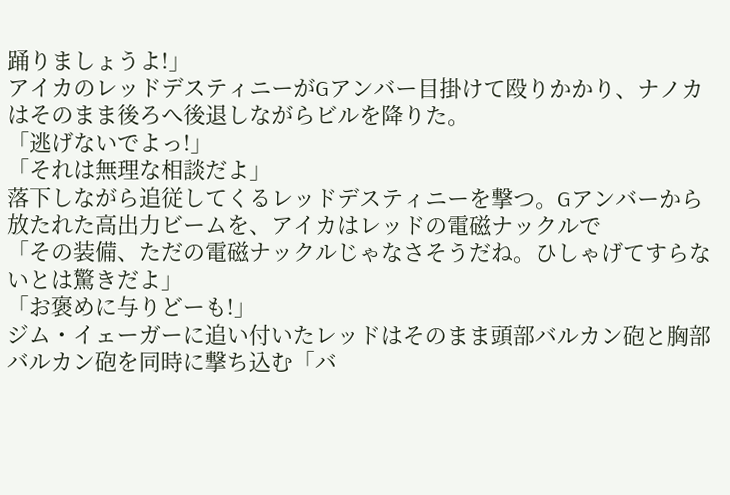踊りましょうよ!」
アイカのレッドデスティニーがGアンバー目掛けて殴りかかり、ナノカはそのまま後ろへ後退しながらビルを降りた。
「逃げないでよっ!」
「それは無理な相談だよ」
落下しながら追従してくるレッドデスティニーを撃つ。Gアンバーから放たれた高出力ビームを、アイカはレッドの電磁ナックルで
「その装備、ただの電磁ナックルじゃなさそうだね。ひしゃげてすらないとは驚きだよ」
「お褒めに与りどーも!」
ジム・イェーガーに追い付いたレッドはそのまま頭部バルカン砲と胸部バルカン砲を同時に撃ち込む「バ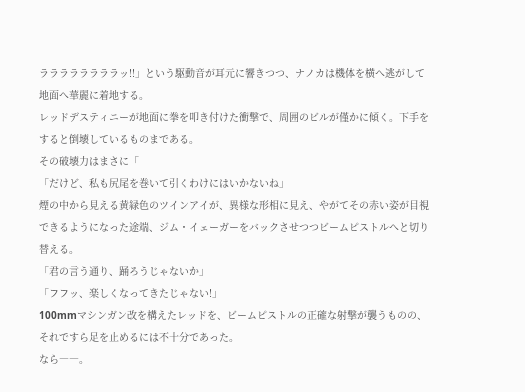ララララララララッ!!」という駆動音が耳元に響きつつ、ナノカは機体を横へ逃がして地面へ華麗に着地する。
レッドデスティニーが地面に拳を叩き付けた衝撃で、周囲のビルが僅かに傾く。下手をすると倒壊しているものまである。
その破壊力はまさに「
「だけど、私も尻尾を巻いて引くわけにはいかないね」
煙の中から見える黄緑色のツインアイが、異様な形相に見え、やがてその赤い姿が目視できるようになった途端、ジム・イェーガーをバックさせつつビームピストルへと切り替える。
「君の言う通り、踊ろうじゃないか」
「フフッ、楽しくなってきたじゃない!」
100mmマシンガン改を構えたレッドを、ビームピストルの正確な射撃が襲うものの、それですら足を止めるには不十分であった。
なら――。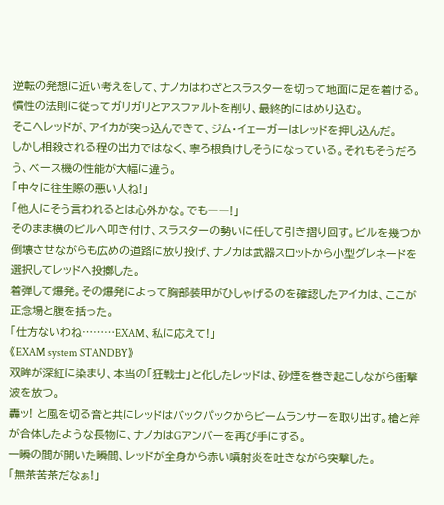逆転の発想に近い考えをして、ナノカはわざとスラスターを切って地面に足を着ける。慣性の法則に従ってガリガリとアスファルトを削り、最終的にはめり込む。
そこへレッドが、アイカが突っ込んできて、ジム・イェーガーはレッドを押し込んだ。
しかし相殺される程の出力ではなく、寧ろ根負けしそうになっている。それもそうだろう、ベース機の性能が大幅に違う。
「中々に往生際の悪い人ね!」
「他人にそう言われるとは心外かな。でも――!」
そのまま横のビルへ叩き付け、スラスターの勢いに任して引き摺り回す。ビルを幾つか倒壊させながらも広めの道路に放り投げ、ナノカは武器スロットから小型グレネードを選択してレッドへ投擲した。
着弾して爆発。その爆発によって胸部装甲がひしゃげるのを確認したアイカは、ここが正念場と腹を括った。
「仕方ないわね………EXAM、私に応えて!」
《EXAM system STANDBY》
双眸が深紅に染まり、本当の「狂戦士」と化したレッドは、砂煙を巻き起こしながら衝撃波を放つ。
轟ッ! と風を切る音と共にレッドはバックパックからビームランサーを取り出す。槍と斧が合体したような長物に、ナノカはGアンバーを再び手にする。
一瞬の間が開いた瞬間、レッドが全身から赤い噴射炎を吐きながら突撃した。
「無茶苦茶だなぁ!」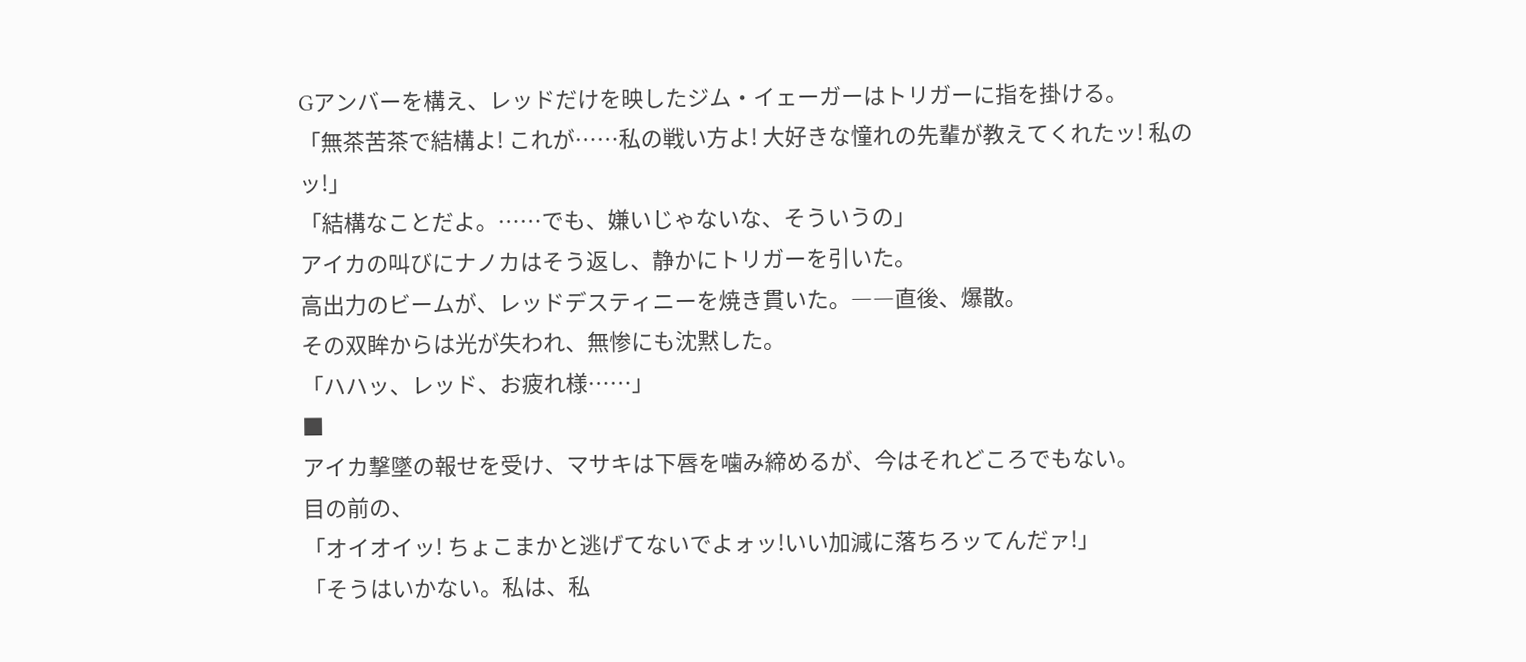Gアンバーを構え、レッドだけを映したジム・イェーガーはトリガーに指を掛ける。
「無茶苦茶で結構よ! これが……私の戦い方よ! 大好きな憧れの先輩が教えてくれたッ! 私のッ!」
「結構なことだよ。……でも、嫌いじゃないな、そういうの」
アイカの叫びにナノカはそう返し、静かにトリガーを引いた。
高出力のビームが、レッドデスティニーを焼き貫いた。――直後、爆散。
その双眸からは光が失われ、無惨にも沈黙した。
「ハハッ、レッド、お疲れ様……」
■
アイカ撃墜の報せを受け、マサキは下唇を噛み締めるが、今はそれどころでもない。
目の前の、
「オイオイッ! ちょこまかと逃げてないでよォッ!いい加減に落ちろッてんだァ!」
「そうはいかない。私は、私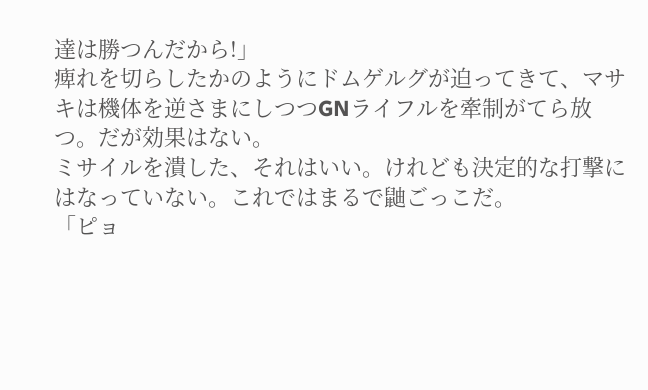達は勝つんだから!」
痺れを切らしたかのようにドムゲルグが迫ってきて、マサキは機体を逆さまにしつつGNライフルを牽制がてら放つ。だが効果はない。
ミサイルを潰した、それはいい。けれども決定的な打撃にはなっていない。これではまるで鼬ごっこだ。
「ピョ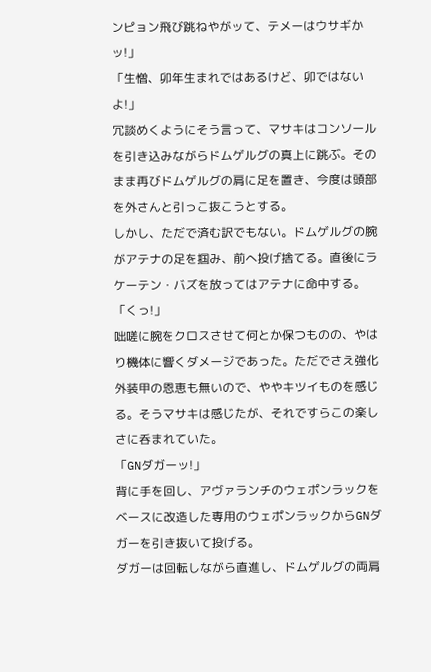ンピョン飛び跳ねやがッて、テメーはウサギかッ!」
「生憎、卯年生まれではあるけど、卯ではないよ!」
冗談めくようにそう言って、マサキはコンソールを引き込みながらドムゲルグの真上に跳ぶ。そのまま再びドムゲルグの肩に足を置き、今度は頭部を外さんと引っこ抜こうとする。
しかし、ただで済む訳でもない。ドムゲルグの腕がアテナの足を掴み、前へ投げ捨てる。直後にラケーテン・バズを放ってはアテナに命中する。
「くっ!」
咄嗟に腕をクロスさせて何とか保つものの、やはり機体に響くダメージであった。ただでさえ強化外装甲の恩恵も無いので、ややキツイものを感じる。そうマサキは感じたが、それですらこの楽しさに呑まれていた。
「GNダガーッ!」
背に手を回し、アヴァランチのウェポンラックをベースに改造した専用のウェポンラックからGNダガーを引き抜いて投げる。
ダガーは回転しながら直進し、ドムゲルグの両肩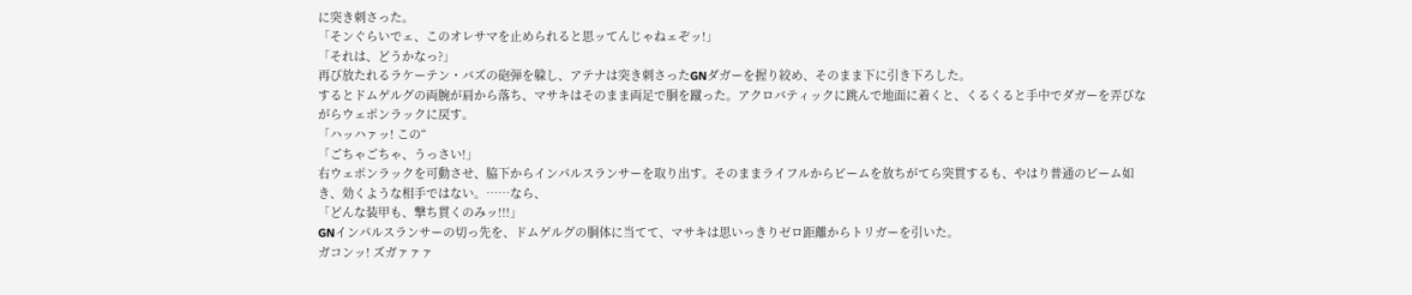に突き刺さった。
「そンぐらいでェ、このオレサマを止められると思ッてんじゃねェぞッ!」
「それは、どうかなっ?」
再び放たれるラケーテン・バズの砲弾を躱し、アテナは突き刺さったGNダガーを握り絞め、そのまま下に引き下ろした。
するとドムゲルグの両腕が肩から落ち、マサキはそのまま両足で胴を蹴った。アクロバティックに跳んで地面に着くと、くるくると手中でダガーを弄びながらウェポンラックに戻す。
「ハッハァッ! この“
「ごちゃごちゃ、うっさい!」
右ウェポンラックを可動させ、脇下からインパルスランサーを取り出す。そのままライフルからビームを放ちがてら突貫するも、やはり普通のビーム如き、効くような相手ではない。……なら、
「どんな装甲も、撃ち貫くのみッ!!!」
GNインパルスランサーの切っ先を、ドムゲルグの胴体に当てて、マサキは思いっきりゼロ距離からトリガーを引いた。
ガコンッ! ズガァァァ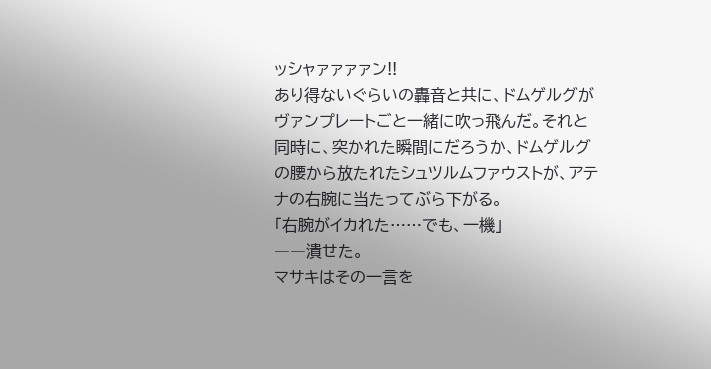ッシャァァァァン!!
あり得ないぐらいの轟音と共に、ドムゲルグがヴァンプレートごと一緒に吹っ飛んだ。それと同時に、突かれた瞬間にだろうか、ドムゲルグの腰から放たれたシュツルムファウストが、アテナの右腕に当たってぶら下がる。
「右腕がイカれた……でも、一機」
――潰せた。
マサキはその一言を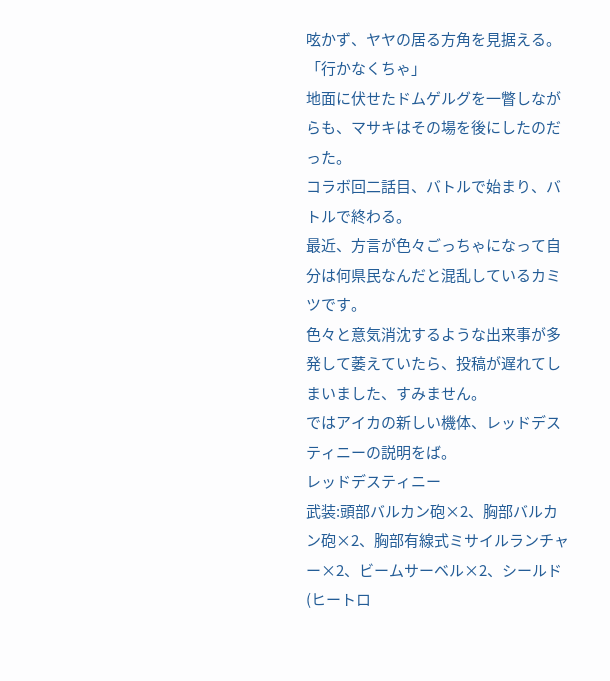呟かず、ヤヤの居る方角を見据える。
「行かなくちゃ」
地面に伏せたドムゲルグを一瞥しながらも、マサキはその場を後にしたのだった。
コラボ回二話目、バトルで始まり、バトルで終わる。
最近、方言が色々ごっちゃになって自分は何県民なんだと混乱しているカミツです。
色々と意気消沈するような出来事が多発して萎えていたら、投稿が遅れてしまいました、すみません。
ではアイカの新しい機体、レッドデスティニーの説明をば。
レッドデスティニー
武装:頭部バルカン砲×2、胸部バルカン砲×2、胸部有線式ミサイルランチャー×2、ビームサーベル×2、シールド(ヒートロ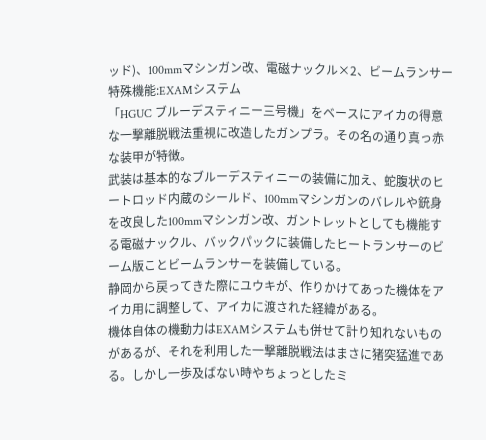ッド)、100mmマシンガン改、電磁ナックル×2、ビームランサー
特殊機能:EXAMシステム
「HGUC ブルーデスティニー三号機」をベースにアイカの得意な一撃離脱戦法重視に改造したガンプラ。その名の通り真っ赤な装甲が特徴。
武装は基本的なブルーデスティニーの装備に加え、蛇腹状のヒートロッド内蔵のシールド、100mmマシンガンのバレルや銃身を改良した100mmマシンガン改、ガントレットとしても機能する電磁ナックル、バックパックに装備したヒートランサーのビーム版ことビームランサーを装備している。
静岡から戻ってきた際にユウキが、作りかけてあった機体をアイカ用に調整して、アイカに渡された経緯がある。
機体自体の機動力はEXAMシステムも併せて計り知れないものがあるが、それを利用した一撃離脱戦法はまさに猪突猛進である。しかし一歩及ばない時やちょっとしたミ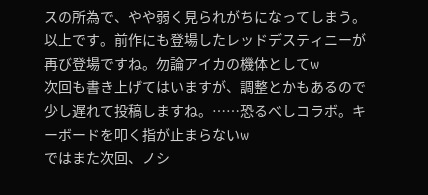スの所為で、やや弱く見られがちになってしまう。
以上です。前作にも登場したレッドデスティニーが再び登場ですね。勿論アイカの機体としてw
次回も書き上げてはいますが、調整とかもあるので少し遅れて投稿しますね。……恐るべしコラボ。キーボードを叩く指が止まらないw
ではまた次回、ノシ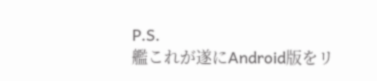P.S.
艦これが遂にAndroid版をリ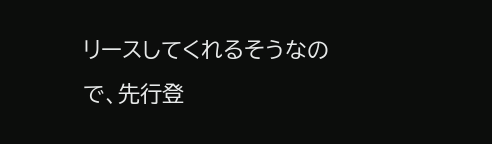リースしてくれるそうなので、先行登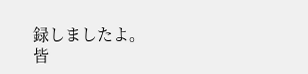録しましたよ。
皆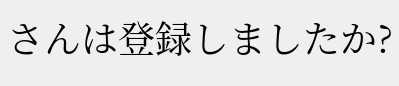さんは登録しましたか?